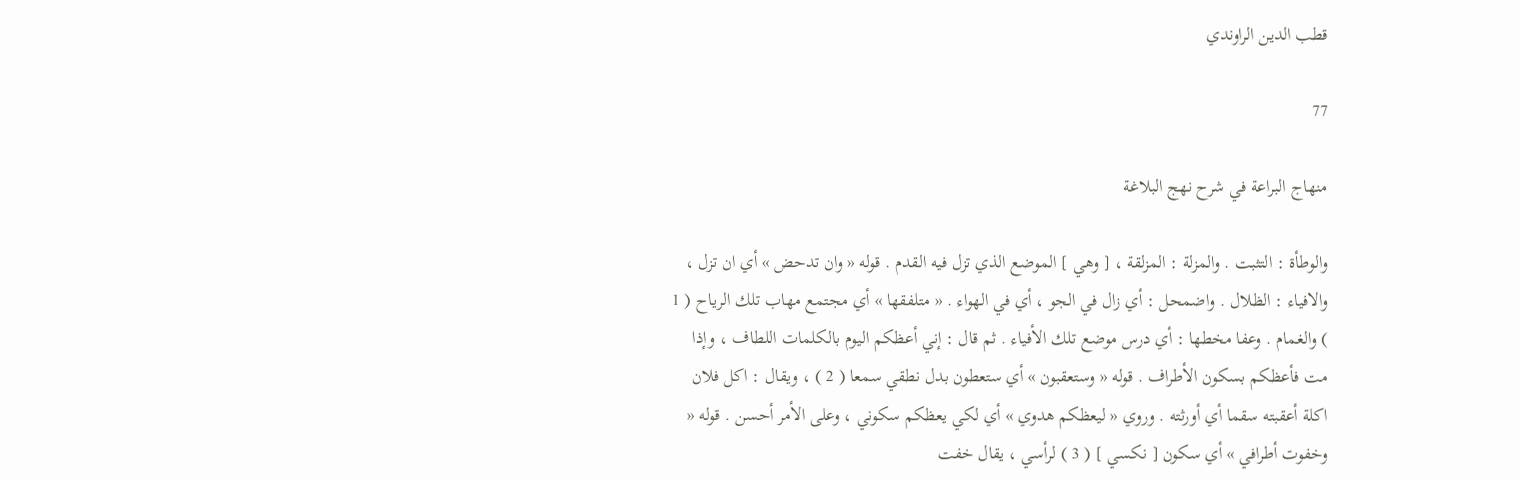قطب الدين الراوندي

77

منهاج البراعة في شرح نهج البلاغة

والوطأة : التثبت . والمزلة : المزلقة ، [ وهي ] الموضع الذي تزل فيه القدم . قوله « وان تدحض » أي ان تزل ، والافياء : الظلال . واضمحل : أي زال في الجو ، أي في الهواء . « متلفقها » أي مجتمع مهاب تلك الرياح ( 1 ) والغمام . وعفا مخطها : أي درس موضع تلك الأفياء . ثم قال : إني أعظكم اليوم بالكلمات اللطاف ، وإذا مت فأعظكم بسكون الأطراف . قوله « وستعقبون » أي ستعطون بدل نطقي سمعا ( 2 ) ، ويقال : اكل فلان اكلة أعقبته سقما أي أورثته . وروي « ليعظكم هدوي » أي لكي يعظكم سكوني ، وعلى الأمر أحسن . قوله « وخفوت أطرافي » أي سكون [ نكسي ] ( 3 ) لرأسي ، يقال خفت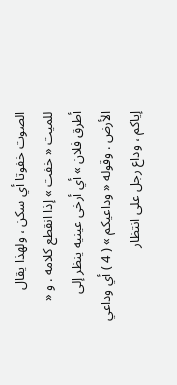الصوت خفوتا أي سكن ، ولهذا يقال للميت « خفت » إذا انقطع كلامه . و « أطرق فلان » أي أرخى عينيه ينظر إلى الأرض . وقوله « وداعيكم » ( 4 ) أي وداعي إياكم ، وداع رجل على انتظار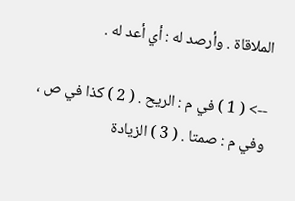الملاقاة . وأرصد له : أي أعد له .

--> ( 1 ) في م : الريح . ( 2 ) كذا في ص ، وفي م : صمتا . ( 3 ) الزيادة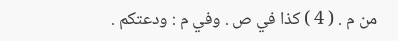من م . ( 4 ) كذا في ص . وفي م : ودعتكم .